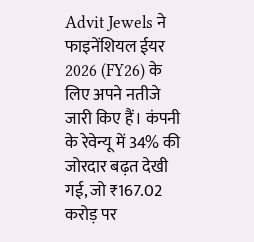Advit Jewels ने फाइनेंशियल ईयर 2026 (FY26) के लिए अपने नतीजे जारी किए हैं। कंपनी के रेवेन्यू में 34% की जोरदार बढ़त देखी गई, जो ₹167.02 करोड़ पर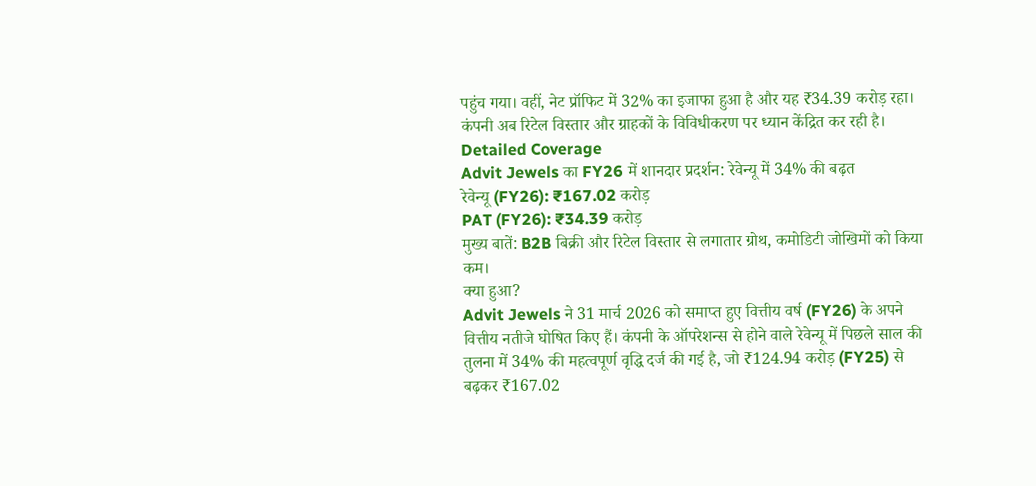पहुंच गया। वहीं, नेट प्रॉफिट में 32% का इजाफा हुआ है और यह ₹34.39 करोड़ रहा। कंपनी अब रिटेल विस्तार और ग्राहकों के विविधीकरण पर ध्यान केंद्रित कर रही है।
Detailed Coverage
Advit Jewels का FY26 में शानदार प्रदर्शन: रेवेन्यू में 34% की बढ़त
रेवेन्यू (FY26): ₹167.02 करोड़
PAT (FY26): ₹34.39 करोड़
मुख्य बातें: B2B बिक्री और रिटेल विस्तार से लगातार ग्रोथ, कमोडिटी जोखिमों को किया कम।
क्या हुआ?
Advit Jewels ने 31 मार्च 2026 को समाप्त हुए वित्तीय वर्ष (FY26) के अपने वित्तीय नतीजे घोषित किए हैं। कंपनी के ऑपरेशन्स से होने वाले रेवेन्यू में पिछले साल की तुलना में 34% की महत्वपूर्ण वृद्धि दर्ज की गई है, जो ₹124.94 करोड़ (FY25) से बढ़कर ₹167.02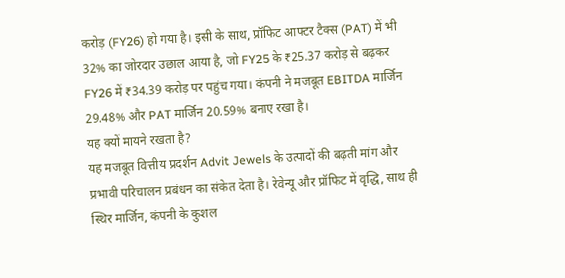करोड़ (FY26) हो गया है। इसी के साथ, प्रॉफिट आफ्टर टैक्स (PAT) में भी 32% का जोरदार उछाल आया है, जो FY25 के ₹25.37 करोड़ से बढ़कर FY26 में ₹34.39 करोड़ पर पहुंच गया। कंपनी ने मजबूत EBITDA मार्जिन 29.48% और PAT मार्जिन 20.59% बनाए रखा है।
यह क्यों मायने रखता है?
यह मजबूत वित्तीय प्रदर्शन Advit Jewels के उत्पादों की बढ़ती मांग और प्रभावी परिचालन प्रबंधन का संकेत देता है। रेवेन्यू और प्रॉफिट में वृद्धि, साथ ही स्थिर मार्जिन, कंपनी के कुशल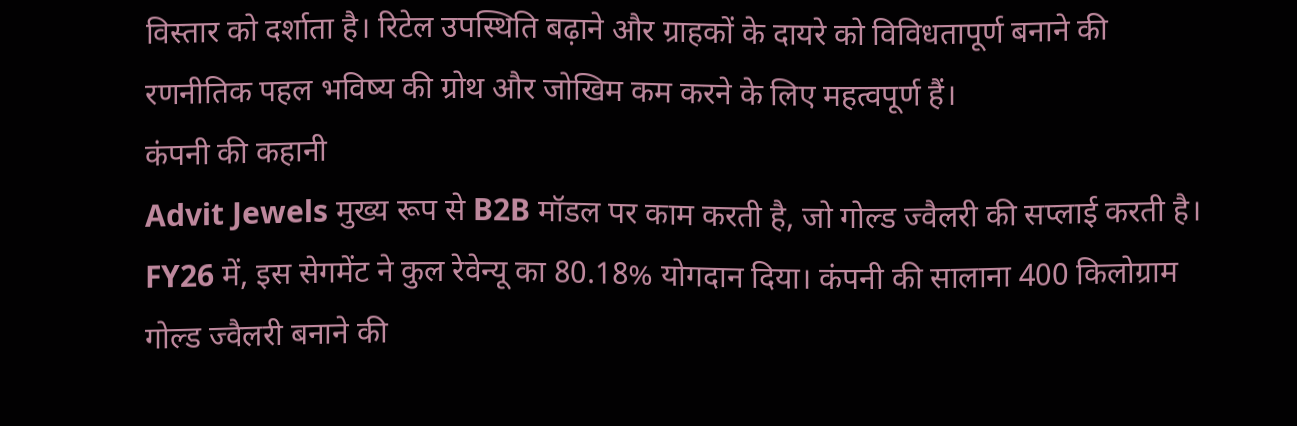विस्तार को दर्शाता है। रिटेल उपस्थिति बढ़ाने और ग्राहकों के दायरे को विविधतापूर्ण बनाने की रणनीतिक पहल भविष्य की ग्रोथ और जोखिम कम करने के लिए महत्वपूर्ण हैं।
कंपनी की कहानी
Advit Jewels मुख्य रूप से B2B मॉडल पर काम करती है, जो गोल्ड ज्वैलरी की सप्लाई करती है। FY26 में, इस सेगमेंट ने कुल रेवेन्यू का 80.18% योगदान दिया। कंपनी की सालाना 400 किलोग्राम गोल्ड ज्वैलरी बनाने की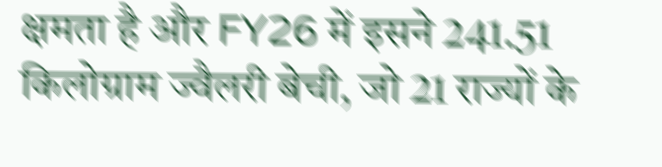क्षमता है और FY26 में इसने 241.51 किलोग्राम ज्वैलरी बेची, जो 21 राज्यों के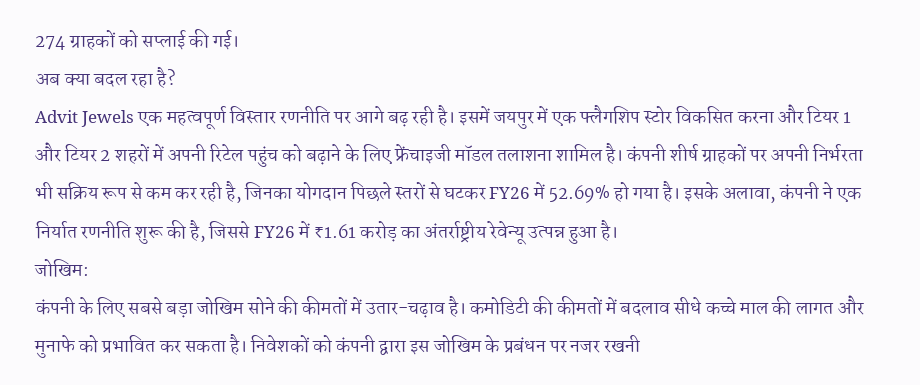274 ग्राहकों को सप्लाई की गई।
अब क्या बदल रहा है?
Advit Jewels एक महत्वपूर्ण विस्तार रणनीति पर आगे बढ़ रही है। इसमें जयपुर में एक फ्लैगशिप स्टोर विकसित करना और टियर 1 और टियर 2 शहरों में अपनी रिटेल पहुंच को बढ़ाने के लिए फ्रेंचाइजी मॉडल तलाशना शामिल है। कंपनी शीर्ष ग्राहकों पर अपनी निर्भरता भी सक्रिय रूप से कम कर रही है, जिनका योगदान पिछले स्तरों से घटकर FY26 में 52.69% हो गया है। इसके अलावा, कंपनी ने एक निर्यात रणनीति शुरू की है, जिससे FY26 में ₹1.61 करोड़ का अंतर्राष्ट्रीय रेवेन्यू उत्पन्न हुआ है।
जोखिम:
कंपनी के लिए सबसे बड़ा जोखिम सोने की कीमतों में उतार-चढ़ाव है। कमोडिटी की कीमतों में बदलाव सीधे कच्चे माल की लागत और मुनाफे को प्रभावित कर सकता है। निवेशकों को कंपनी द्वारा इस जोखिम के प्रबंधन पर नजर रखनी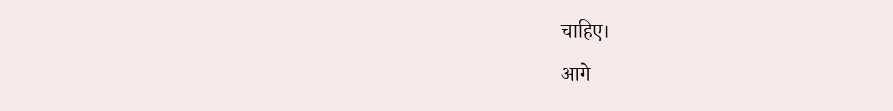चाहिए।
आगे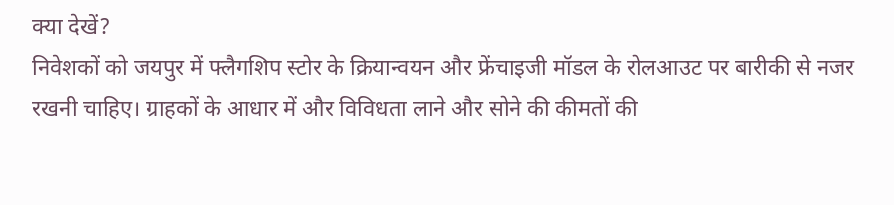क्या देखें?
निवेशकों को जयपुर में फ्लैगशिप स्टोर के क्रियान्वयन और फ्रेंचाइजी मॉडल के रोलआउट पर बारीकी से नजर रखनी चाहिए। ग्राहकों के आधार में और विविधता लाने और सोने की कीमतों की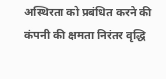अस्थिरता को प्रबंधित करने की कंपनी की क्षमता निरंतर वृद्धि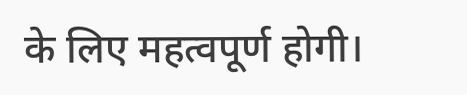के लिए महत्वपूर्ण होगी।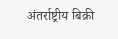अंतर्राष्ट्रीय बिक्री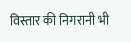विस्तार की निगरानी भी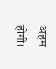अहम होगी।